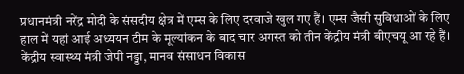प्रधानमंत्री नरेंद्र मोदी के संसदीय क्षेत्र में एम्स के लिए दरवाजे खुल गए हैं। एम्स जैसी सुविधाओं के लिए हाल में यहां आई अध्ययन टीम के मूल्यांकन के बाद चार अगस्त को तीन केंद्रीय मंत्री बीएचयू आ रहे हैं। केंद्रीय स्वास्थ्य मंत्री जेपी नड्डा, मानव संसाधन विकास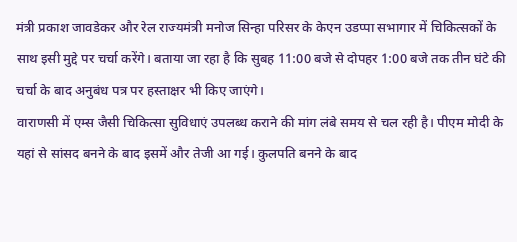मंत्री प्रकाश जावडेकर और रेल राज्यमंत्री मनोज सिन्हा परिसर के केएन उडप्पा सभागार में चिकित्सकों के साथ इसी मुद्दे पर चर्चा करेंगे। बताया जा रहा है कि सुबह 11:00 बजे से दोपहर 1:00 बजे तक तीन घंटे की चर्चा के बाद अनुबंध पत्र पर हस्ताक्षर भी किए जाएंगे।
वाराणसी में एम्स जैसी चिकित्सा सुविधाएं उपलब्ध कराने की मांग लंबे समय से चल रही है। पीएम मोदी के यहां से सांसद बनने के बाद इसमें और तेजी आ गई। कुलपति बनने के बाद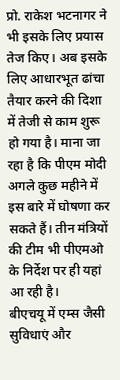प्रो. राकेश भटनागर ने भी इसके लिए प्रयास तेज किए। अब इसके लिए आधारभूत ढांचा तैयार करने की दिशा में तेजी से काम शुरू हो गया है। माना जा रहा है कि पीएम मोदी अगले कुछ महीने में इस बारे में घोषणा कर सकते हैं। तीन मंत्रियों की टीम भी पीएमओ के निर्देश पर ही यहां आ रही है।
बीएचयू में एम्स जैसी सुविधाएं और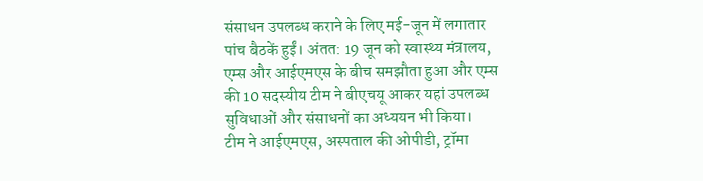संसाधन उपलब्ध कराने के लिए मई-जून में लगातार पांच बैठकें हुईं। अंतत: 19 जून को स्वास्थ्य मंत्रालय, एम्स और आईएमएस के बीच समझौता हुआ और एम्स की 10 सदस्यीय टीम ने बीएचयू आकर यहां उपलब्ध सुविधाओं और संसाधनों का अध्ययन भी किया।
टीम ने आईएमएस, अस्पताल की ओपीडी, ट्रॉमा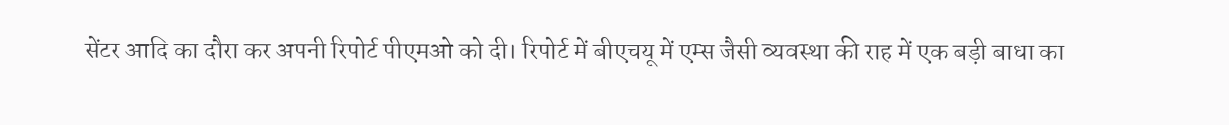सेंटर आदि का दौरा कर अपनी रिपोर्ट पीएमओ को दी। रिपोर्ट में बीएचयू में एम्स जैसी व्यवस्था की राह में एक बड़ी बाधा का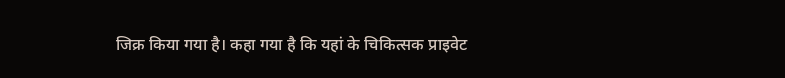जिक्र किया गया है। कहा गया है कि यहां के चिकित्सक प्राइवेट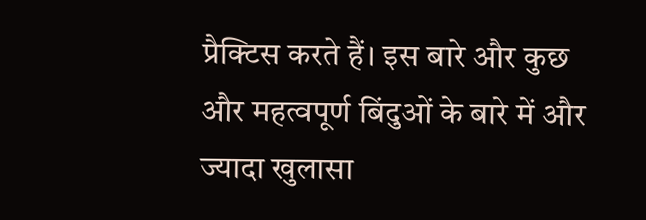प्रैक्टिस करते हैं। इस बारे और कुछ और महत्वपूर्ण बिंदुओं के बारे में और ज्यादा खुलासा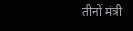तीनों मंत्री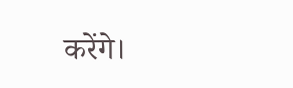करेंगे।